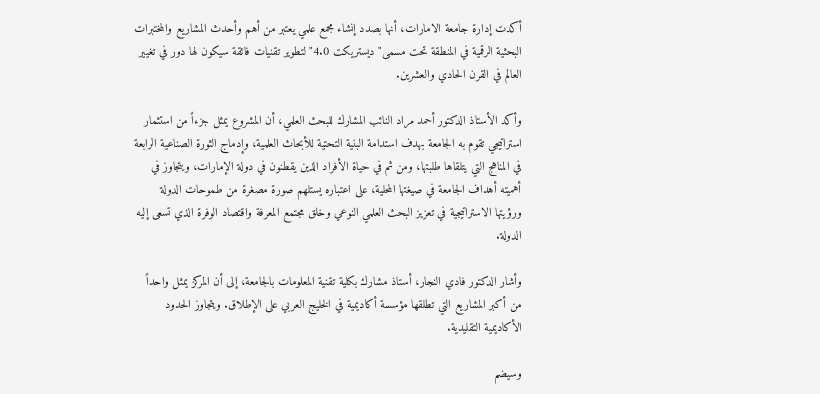أكدت إدارة جامعة الامارات، أنها بصدد إنشاء مجمع علمي يعتبر من أهم وأحدث المشاريع والمختبرات البحثية الرقمية في المنطقة تحت مسمى" ديستريكت 4.0" لتطوير تقنيات فائقة سيكون لها دور في تغيير العالم في القرن الحادي والعشرين.

وأكد الأستاذ الدكتور أحمد مراد النائب المشارك للبحث العلمي، أن المشروع يمثل جزءاً من استثمار استراتيجي تقوم به الجامعة بهدف استدامة البنية التحتية للأبحاث العلمية، وإدماج الثورة الصناعية الرابعة في المناهج التي يتلقاها طلبتها، ومن ثم في حياة الأفراد الذين يقطنون في دولة الإمارات، ويتجاوز في أهميته أهداف الجامعة في صيغتها المحلية، على اعتباره يستلهم صورة مصغرة من طموحات الدولة ورؤيتها الاستراتيجية في تعزيز البحث العلمي النوعي وخلق مجتمع المعرفة واقتصاد الوفرة الذي تسعى إليه الدولة.

وأشار الدكتور فادي النجار، أستاذ مشارك بكلية تقنية المعلومات بالجامعة، إلى أن المركز يمثل واحداً من أكبر المشاريع التي تطلقها مؤسسة أكاديمية في الخليج العربي على الإطلاق. ويتجاوز الحدود الأكاديمية التقليدية.

وسيضم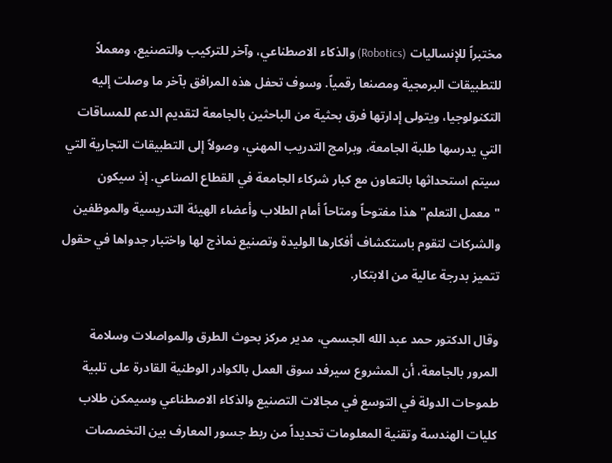مختبراً للإنساليات (Robotics) والذكاء الاصطناعي، وآخر للتركيب والتصنيع، ومعملاً للتطبيقات البرمجية ومصنعا رقمياً. وسوف تحفل هذه المرافق بآخر ما وصلت إليه التكنولوجيا، ويتولى إدارتها فرق بحثية من الباحثين بالجامعة لتقديم الدعم للمساقات التي يدرسها طلبة الجامعة، وبرامج التدريب المهني، وصولاً إلى التطبيقات التجارية التي سيتم استحداثها بالتعاون مع كبار شركاء الجامعة في القطاع الصناعي. إذ سيكون "معمل التعلم" هذا مفتوحاً ومتاحاً أمام الطلاب وأعضاء الهيئة التدريسية والموظفين والشركات لتقوم باستكشاف أفكارها الوليدة وتصنيع نماذج لها واختبار جدواها في حقول تتميز بدرجة عالية من الابتكار.

وقال الدكتور حمد عبد الله الجسمي، مدير مركز بحوث الطرق والمواصلات وسلامة المرور بالجامعة، أن المشروع سيرفد سوق العمل بالكوادر الوطنية القادرة على تلبية طموحات الدولة في التوسع في مجالات التصنيع والذكاء الاصطناعي وسيمكن طلاب كليات الهندسة وتقنية المعلومات تحديداً من ربط جسور المعارف بين التخصصات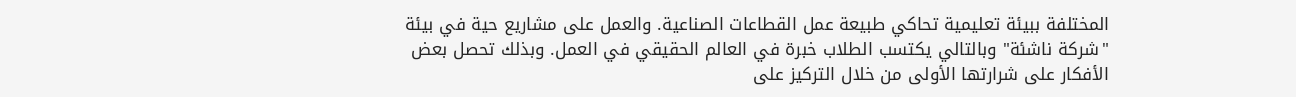المختلفة ببيئة تعليمية تحاكي طبيعة عمل القطاعات الصناعية. والعمل على مشاريع حية في بيئة "شركة ناشئة" وبالتالي يكتسب الطلاب خبرة في العالم الحقيقي في العمل. وبذلك تحصل بعض الأفكار على شرارتها الأولى من خلال التركيز على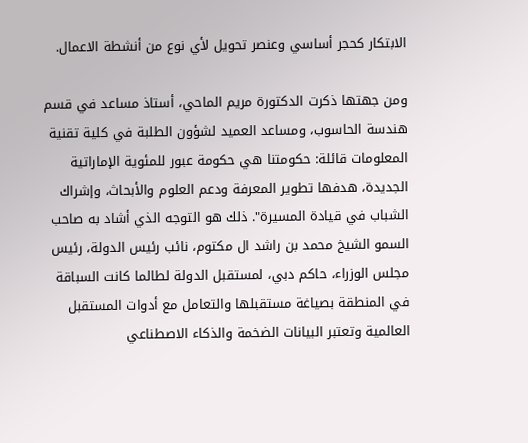الابتكار كحجر أساسي وعنصر تحويل لأي نوع من أنشطة الاعمال.

ومن جهتها ذكرت الدكتورة مريم الماحي، أستاذ مساعد في قسم هندسة الحاسوب، ومساعد العميد لشؤون الطلبة في كلية تقنية المعلومات قائلة: حكومتنا هي حكومة عبور للمئوية الإماراتية الجديدة، هدفها تطوير المعرفة ودعم العلوم والأبحاث، وإشراك الشباب في قيادة المسيرة". ذلك هو التوجه الذي أشاد به صاحب السمو الشيخ محمد بن راشد ال مكتوم، نائب رئيس الدولة، رئيس مجلس الوزراء، حاكم دبي، لمستقبل الدولة لطالما كانت السباقة في المنطقة بصياغة مستقبلها والتعامل مع أدوات المستقبل العالمية وتعتبر البيانات الضخمة والذكاء الاصطناعي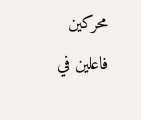محركين فاعلين في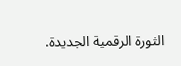الثورة الرقمية الجديدة.